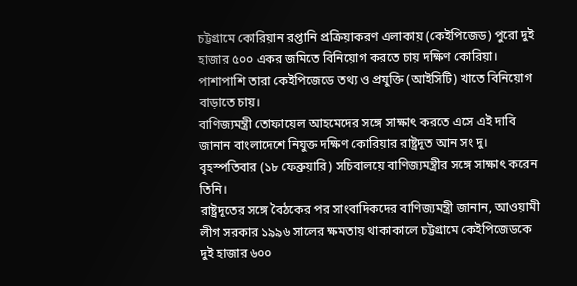চট্টগ্রামে কোরিয়ান রপ্তানি প্রক্রিয়াকরণ এলাকায় (কেইপিজেড) পুরো দুই হাজার ৫০০ একর জমিতে বিনিয়োগ করতে চায় দক্ষিণ কোরিয়া। পাশাপাশি তারা কেইপিজেডে তথ্য ও প্রযুক্তি (আইসিটি) খাতে বিনিয়োগ বাড়াতে চায়।
বাণিজ্যমন্ত্রী তোফায়েল আহমেদের সঙ্গে সাক্ষাৎ করতে এসে এই দাবি জানান বাংলাদেশে নিযুক্ত দক্ষিণ কোরিয়ার রাষ্ট্রদূত আন সং দু। বৃহস্পতিবার (১৮ ফেব্রুয়ারি) সচিবালয়ে বাণিজ্যমন্ত্রীর সঙ্গে সাক্ষাৎ করেন তিনি।
রাষ্ট্রদূতের সঙ্গে বৈঠকের পর সাংবাদিকদের বাণিজ্যমন্ত্রী জানান, আওয়ামী লীগ সরকার ১৯৯৬ সালের ক্ষমতায় থাকাকালে চট্টগ্রামে কেইপিজেডকে দুই হাজার ৬০০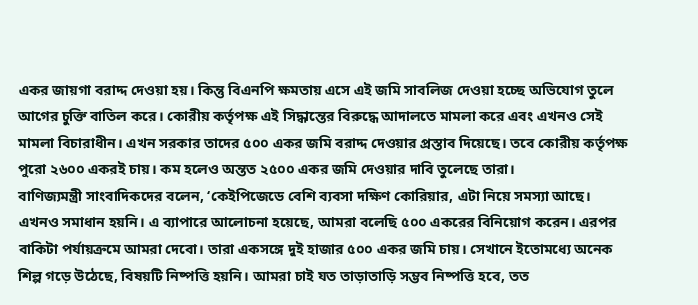একর জায়গা বরাদ্দ দেওয়া হয়। কিন্তু বিএনপি ক্ষমতায় এসে এই জমি সাবলিজ দেওয়া হচ্ছে অভিযোগ তুলে আগের চুক্তি বাতিল করে। কোরীয় কর্তৃপক্ষ এই সিদ্ধান্তের বিরুদ্ধে আদালতে মামলা করে এবং এখনও সেই মামলা বিচারাধীন। এখন সরকার তাদের ৫০০ একর জমি বরাদ্দ দেওয়ার প্রস্তাব দিয়েছে। তবে কোরীয় কর্তৃপক্ষ পুরো ২৬০০ একরই চায়। কম হলেও অন্তত ২৫০০ একর জমি দেওয়ার দাবি তুলেছে তারা।
বাণিজ্যমন্ত্রী সাংবাদিকদের বলেন, ‘কেইপিজেডে বেশি ব্যবসা দক্ষিণ কোরিয়ার, এটা নিয়ে সমস্যা আছে। এখনও সমাধান হয়নি। এ ব্যাপারে আলোচনা হয়েছে, আমরা বলেছি ৫০০ একরের বিনিয়োগ করেন। এরপর বাকিটা পর্যায়ক্রমে আমরা দেবো। তারা একসঙ্গে দুই হাজার ৫০০ একর জমি চায়। সেখানে ইতোমধ্যে অনেক শিল্প গড়ে উঠেছে, বিষয়টি নিষ্পত্তি হয়নি। আমরা চাই যত তাড়াতাড়ি সম্ভব নিষ্পত্তি হবে, তত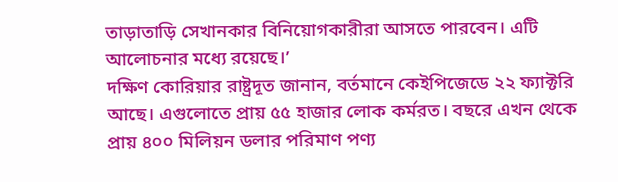তাড়াতাড়ি সেখানকার বিনিয়োগকারীরা আসতে পারবেন। এটি আলোচনার মধ্যে রয়েছে।’
দক্ষিণ কোরিয়ার রাষ্ট্রদূত জানান, বর্তমানে কেইপিজেডে ২২ ফ্যাক্টরি আছে। এগুলোতে প্রায় ৫৫ হাজার লোক কর্মরত। বছরে এখন থেকে প্রায় ৪০০ মিলিয়ন ডলার পরিমাণ পণ্য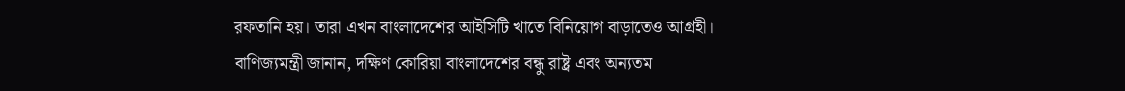রফতানি হয়। তারা এখন বাংলাদেশের আইসিটি খাতে বিনিয়োগ বাড়াতেও আগ্রহী।
বাণিজ্যমন্ত্রী জানান, দক্ষিণ কোরিয়া বাংলাদেশের বন্ধু রাষ্ট্র এবং অন্যতম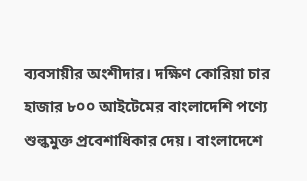ব্যবসায়ীর অংশীদার। দক্ষিণ কোরিয়া চার হাজার ৮০০ আইটেমের বাংলাদেশি পণ্যে শুল্কমুক্ত প্রবেশাধিকার দেয়। বাংলাদেশে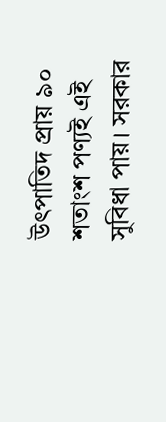উৎপাতিদ প্রায় ৯০ শতাংশ পণ্যই এই সুবিধা পায়। সরকার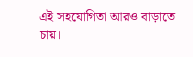এই সহযোগিতা আরও বাড়াতে চায়।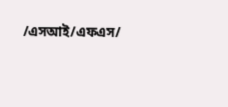/এসআই/এফএস/